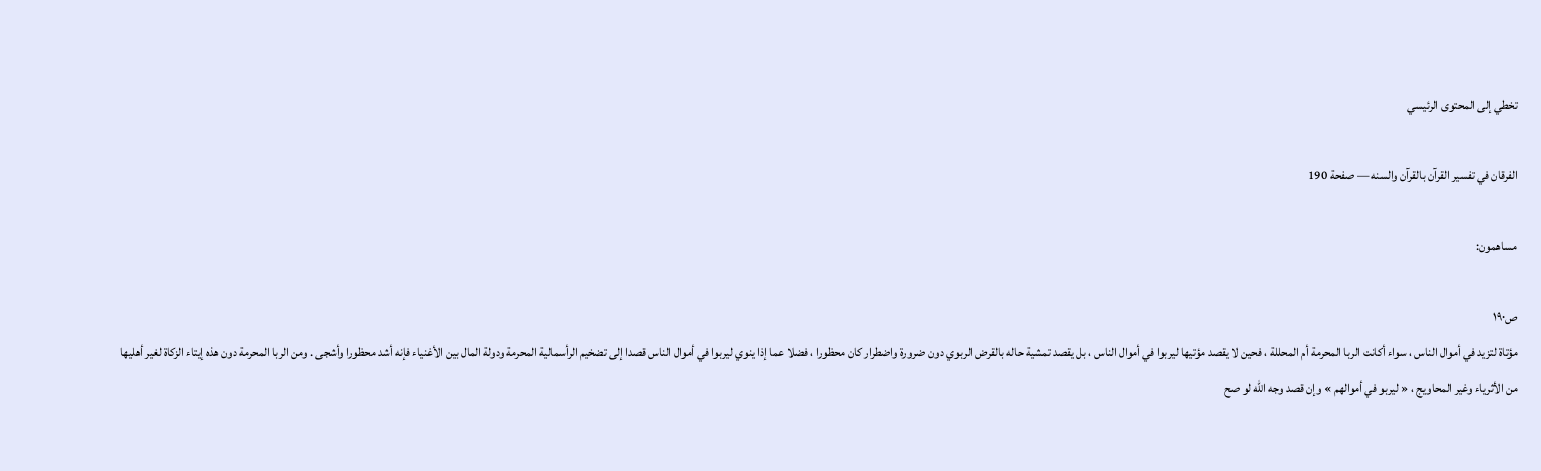تخطي إلى المحتوى الرئيسي

الفرقان في تفسير القرآن بالقرآن والسنه — صفحة 190

مساهمون:

ص١٩٠
مؤتاة لتزيد في أموال الناس ، سواء أكانت الربا المحرمة أم المحللة ، فحين لا يقصد مؤتيها ليربوا في أموال الناس ، بل يقصد تمشية حاله بالقرض الربوي دون ضرورة واضطرار كان محظورا ، فضلا عما إذا ينوي ليربوا في أموال الناس قصدا إلى تضخيم الرأسمالية المحرمة ودولة المال بين الأغنياء فإنه أشد محظورا وأشجى . ومن الربا المحرمة دون هذه إيتاء الزكاة لغير أهليها من الأثرياء وغير المحاويج ، « ليربو في أموالهم » وإن قصد وجه اللّه لو صح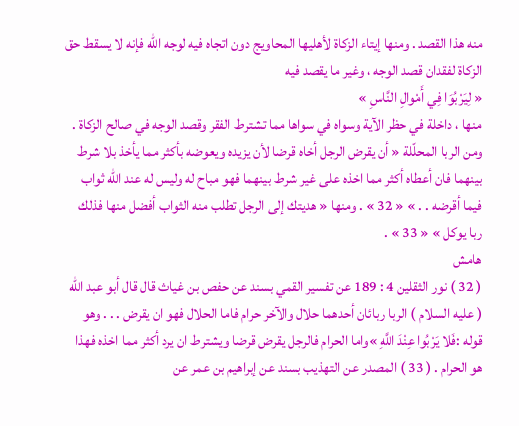منه هذا القصد . ومنها إيتاء الزكاة لأهليها المحاويج دون اتجاه فيه لوجه اللّه فإنه لا يسقط حق الزكاة لفقدان قصد الوجه ، وغير ما يقصد فيه
« لِيَرْبُوَا فِي أَمْوالِ النَّاسِ »
منها ، داخلة في حظر الآية وسواه في سواها مما تشترط الفقر وقصد الوجه في صالح الزكاة . ومن الربا المحلّلة « أن يقرض الرجل أخاه قرضا لأن يزيده ويعوضه بأكثر مما يأخذ بلا شرط بينهما فان أعطاه أكثر مما اخذه على غير شرط بينهما فهو مباح له وليس له عند الله ثواب فيما أقرضه . . » « 32 » . ومنها « هديتك إلى الرجل تطلب منه الثواب أفضل منها فذلك ربا يوكل » « 33 » .
هامش
( 32 ) نور الثقلين 4 : 189 عن تفسير القمي بسند عن حفص بن غياث قال قال أبو عبد اللّه ( عليه السلام ) الربا ربائان أحدهما حلال والآخر حرام فاما الحلال فهو ان يقرض . . . وهو قوله :فَلا يَرْبُوا عِنْدَ اللَّهِ »واما الحرام فالرجل يقرض قرضا ويشترط ان يرد أكثر مما اخذه فهذا هو الحرام . ( 33 ) المصدر عن التهذيب بسند عن إبراهيم بن عمر عن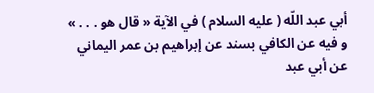أبي عبد اللّه ( عليه السلام ) في الآية « قال هو . . . » و فيه عن الكافي بسند عن إبراهيم بن عمر اليماني عن أبي عبد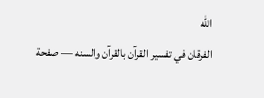اللّه
الفرقان في تفسير القرآن بالقرآن والسنه — صفحة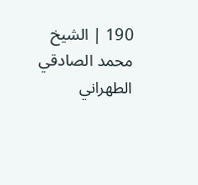190 | الشيخ محمد الصادقي الطهراني